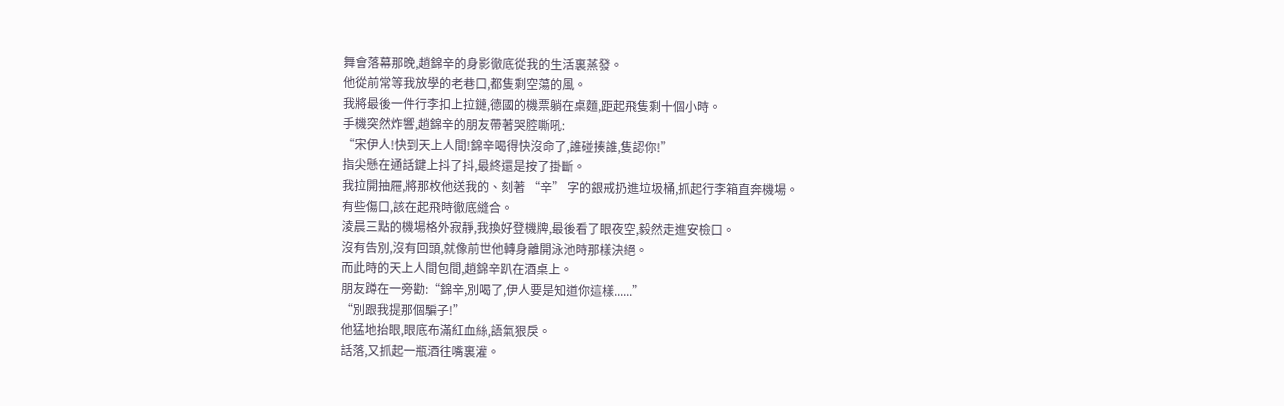舞會落幕那晚,趙錦辛的身影徹底從我的生活裏蒸發。
他從前常等我放學的老巷口,都隻剩空蕩的風。
我將最後一件行李扣上拉鏈,德國的機票躺在桌麵,距起飛隻剩十個小時。
手機突然炸響,趙錦辛的朋友帶著哭腔嘶吼:
“宋伊人!快到天上人間!錦辛喝得快沒命了,誰碰揍誰,隻認你!”
指尖懸在通話鍵上抖了抖,最終還是按了掛斷。
我拉開抽屜,將那枚他送我的、刻著 “辛” 字的銀戒扔進垃圾桶,抓起行李箱直奔機場。
有些傷口,該在起飛時徹底縫合。
淩晨三點的機場格外寂靜,我換好登機牌,最後看了眼夜空,毅然走進安檢口。
沒有告別,沒有回頭,就像前世他轉身離開泳池時那樣決絕。
而此時的天上人間包間,趙錦辛趴在酒桌上。
朋友蹲在一旁勸:“錦辛,別喝了,伊人要是知道你這樣......”
“別跟我提那個騙子!”
他猛地抬眼,眼底布滿紅血絲,語氣狠戾。
話落,又抓起一瓶酒往嘴裏灌。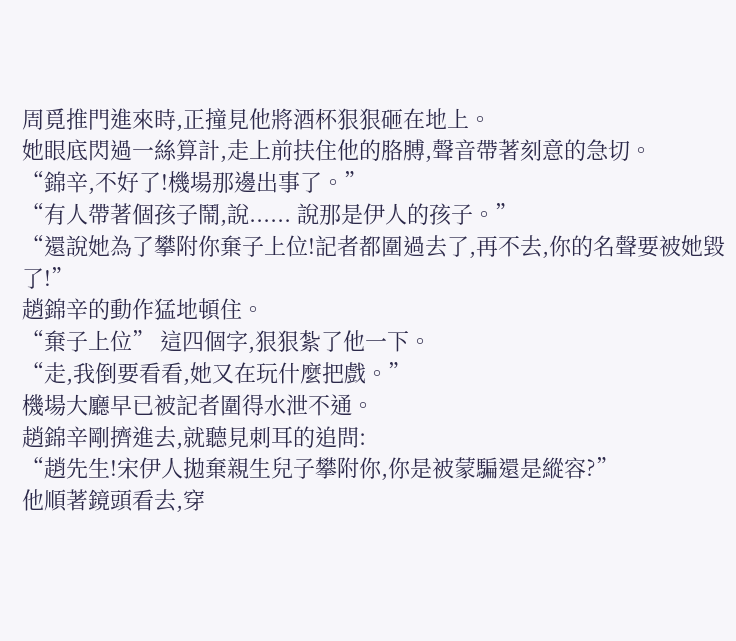周覓推門進來時,正撞見他將酒杯狠狠砸在地上。
她眼底閃過一絲算計,走上前扶住他的胳膊,聲音帶著刻意的急切。
“錦辛,不好了!機場那邊出事了。”
“有人帶著個孩子鬧,說...... 說那是伊人的孩子。”
“還說她為了攀附你棄子上位!記者都圍過去了,再不去,你的名聲要被她毀了!”
趙錦辛的動作猛地頓住。
“棄子上位” 這四個字,狠狠紮了他一下。
“走,我倒要看看,她又在玩什麼把戲。”
機場大廳早已被記者圍得水泄不通。
趙錦辛剛擠進去,就聽見刺耳的追問:
“趙先生!宋伊人拋棄親生兒子攀附你,你是被蒙騙還是縱容?”
他順著鏡頭看去,穿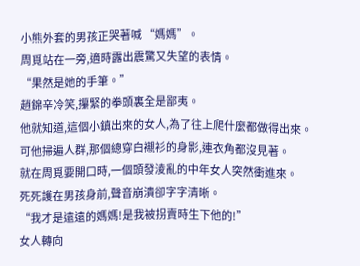小熊外套的男孩正哭著喊 “媽媽”。
周覓站在一旁,適時露出震驚又失望的表情。
“果然是她的手筆。”
趙錦辛冷笑,攥緊的拳頭裏全是鄙夷。
他就知道,這個小鎮出來的女人,為了往上爬什麼都做得出來。
可他掃遍人群,那個總穿白襯衫的身影,連衣角都沒見著。
就在周覓要開口時,一個頭發淩亂的中年女人突然衝進來。
死死護在男孩身前,聲音崩潰卻字字清晰。
“我才是遠遠的媽媽!是我被拐賣時生下他的!”
女人轉向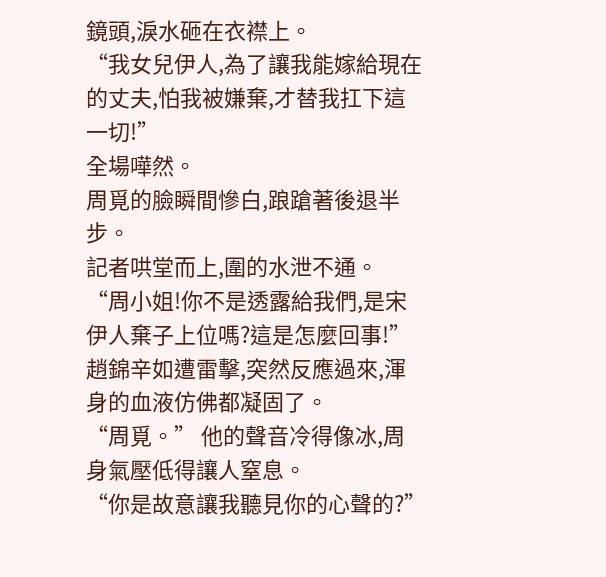鏡頭,淚水砸在衣襟上。
“我女兒伊人,為了讓我能嫁給現在的丈夫,怕我被嫌棄,才替我扛下這一切!”
全場嘩然。
周覓的臉瞬間慘白,踉蹌著後退半步。
記者哄堂而上,圍的水泄不通。
“周小姐!你不是透露給我們,是宋伊人棄子上位嗎?這是怎麼回事!”
趙錦辛如遭雷擊,突然反應過來,渾身的血液仿佛都凝固了。
“周覓。” 他的聲音冷得像冰,周身氣壓低得讓人窒息。
“你是故意讓我聽見你的心聲的?”